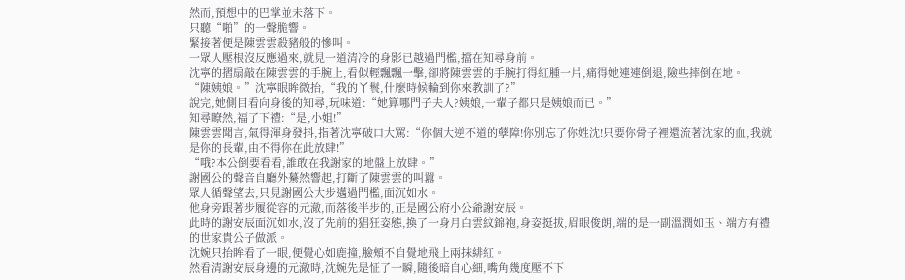然而,預想中的巴掌並未落下。
只聽“啪”的一聲脆響。
緊接著便是陳雲雲殺豬般的慘叫。
一眾人壓根沒反應過來,就見一道清冷的身影已越過門檻,擋在知尋身前。
沈寧的摺扇敲在陳雲雲的手腕上,看似輕飄飄一擊,卻將陳雲雲的手腕打得紅腫一片,痛得她連連倒退,險些摔倒在地。
“陳姨娘。”沈寧眼眸微抬,“我的丫鬟,什麼時候輪到你來教訓了?”
說完,她側目看向身後的知尋,玩味道:“她算哪門子夫人?姨娘,一輩子都只是姨娘而已。”
知尋瞭然,福了下禮:“是,小姐!”
陳雲雲聞言,氣得渾身發抖,指著沈寧破口大罵:“你個大逆不道的孽障!你別忘了你姓沈!只要你骨子裡還流著沈家的血,我就是你的長輩,由不得你在此放肆!”
“哦?本公倒要看看,誰敢在我謝家的地盤上放肆。”
謝國公的聲音自廳外驀然響起,打斷了陳雲雲的叫囂。
眾人循聲望去,只見謝國公大步邁過門檻,面沉如水。
他身旁跟著步履從容的元澈,而落後半步的,正是國公府小公爺謝安辰。
此時的謝安辰面沉如水,沒了先前的猖狂姿態,換了一身月白雲紋錦袍,身姿挺拔,眉眼俊朗,端的是一副溫潤如玉、端方有禮的世家貴公子做派。
沈婉只抬眸看了一眼,便覺心如鹿撞,臉頰不自覺地飛上兩抹緋紅。
然看清謝安辰身邊的元澈時,沈婉先是怔了一瞬,隨後暗自心細,嘴角幾度壓不下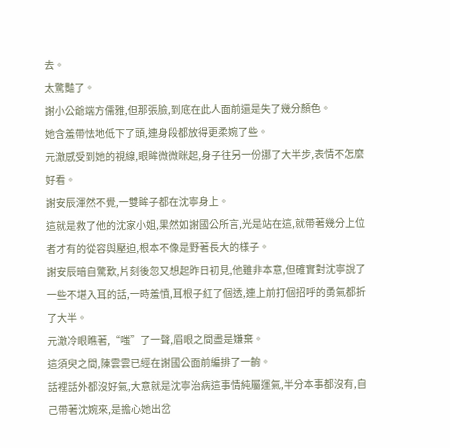去。
太驚豔了。
謝小公爺端方儒雅,但那張臉,到底在此人面前還是失了幾分顏色。
她含羞帶怯地低下了頭,連身段都放得更柔婉了些。
元澈感受到她的視線,眼眸微微眯起,身子往另一份挪了大半步,表情不怎麼好看。
謝安辰渾然不覺,一雙眸子都在沈寧身上。
這就是救了他的沈家小姐,果然如謝國公所言,光是站在這,就帶著幾分上位者才有的從容與壓迫,根本不像是野著長大的樣子。
謝安辰暗自驚歎,片刻後忽又想起昨日初見,他雖非本意,但確實對沈寧說了一些不堪入耳的話,一時羞憤,耳根子紅了個透,連上前打個招呼的勇氣都折了大半。
元澈冷眼瞧著,“嗤”了一聲,眉眼之間盡是嫌棄。
這須臾之間,陳雲雲已經在謝國公面前編排了一齣。
話裡話外都沒好氣,大意就是沈寧治病這事情純屬運氣,半分本事都沒有,自己帶著沈婉來,是擔心她出岔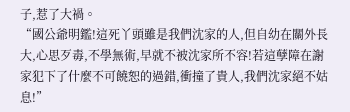子,惹了大禍。
“國公爺明鑑!這死丫頭雖是我們沈家的人,但自幼在關外長大,心思歹毒,不學無術,早就不被沈家所不容!若這孽障在謝家犯下了什麼不可饒恕的過錯,衝撞了貴人,我們沈家絕不姑息!”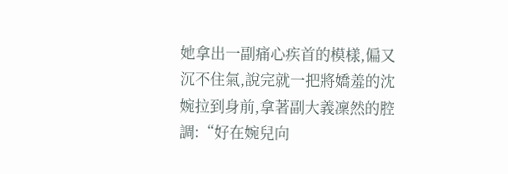她拿出一副痛心疾首的模樣,偏又沉不住氣,說完就一把將嬌羞的沈婉拉到身前,拿著副大義凜然的腔調:“好在婉兒向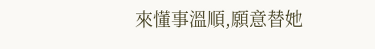來懂事溫順,願意替她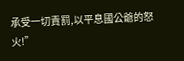承受一切責罰,以平息國公爺的怒火!”